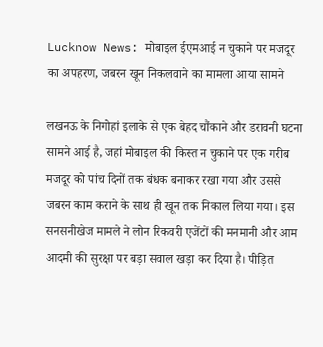Lucknow News: मोबाइल ईएमआई न चुकाने पर मजदूर का अपहरण, जबरन खून निकलवाने का मामला आया सामने

लखनऊ के निगोहां इलाके से एक बेहद चौंकाने और डरावनी घटना सामने आई है, जहां मोबाइल की किस्त न चुकाने पर एक गरीब मजदूर को पांच दिनों तक बंधक बनाकर रखा गया और उससे जबरन काम कराने के साथ ही खून तक निकाल लिया गया। इस सनसनीखेज मामले ने लोन रिकवरी एजेंटों की मनमानी और आम आदमी की सुरक्षा पर बड़ा सवाल खड़ा कर दिया है। पीड़ित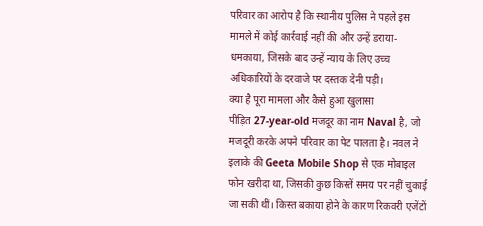परिवार का आरोप है कि स्थानीय पुलिस ने पहले इस मामले में कोई कार्रवाई नहीं की और उन्हें डराया-धमकाया, जिसके बाद उन्हें न्याय के लिए उच्च अधिकारियों के दरवाजे पर दस्तक देनी पड़ी।
क्या है पूरा मामला और कैसे हुआ खुलासा
पीड़ित 27-year-old मजदूर का नाम Naval है, जो मजदूरी करके अपने परिवार का पेट पालता है। नवल ने इलाके की Geeta Mobile Shop से एक मोबाइल फोन खरीदा था, जिसकी कुछ किस्तें समय पर नहीं चुकाई जा सकी थीं। किस्त बकाया होने के कारण रिकवरी एजेंटों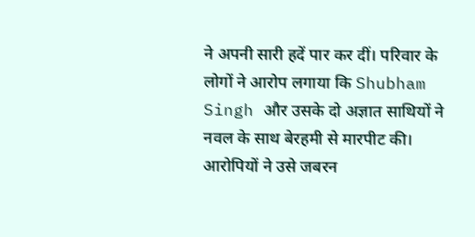ने अपनी सारी हदें पार कर दीं। परिवार के लोगों ने आरोप लगाया कि Shubham Singh और उसके दो अज्ञात साथियों ने नवल के साथ बेरहमी से मारपीट की। आरोपियों ने उसे जबरन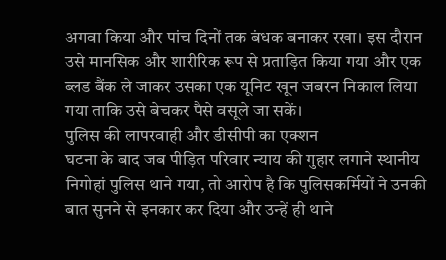अगवा किया और पांच दिनों तक बंधक बनाकर रखा। इस दौरान उसे मानसिक और शारीरिक रूप से प्रताड़ित किया गया और एक ब्लड बैंक ले जाकर उसका एक यूनिट खून जबरन निकाल लिया गया ताकि उसे बेचकर पैसे वसूले जा सकें।
पुलिस की लापरवाही और डीसीपी का एक्शन
घटना के बाद जब पीड़ित परिवार न्याय की गुहार लगाने स्थानीय निगोहां पुलिस थाने गया, तो आरोप है कि पुलिसकर्मियों ने उनकी बात सुनने से इनकार कर दिया और उन्हें ही थाने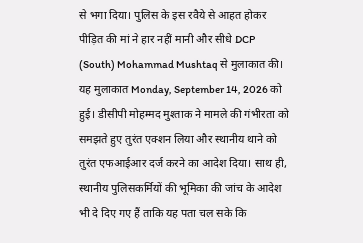से भगा दिया। पुलिस के इस रवैये से आहत होकर पीड़ित की मां ने हार नहीं मानी और सीधे DCP (South) Mohammad Mushtaq से मुलाकात की। यह मुलाकात Monday, September 14, 2026 को हुई। डीसीपी मोहम्मद मुश्ताक ने मामले की गंभीरता को समझते हुए तुरंत एक्शन लिया और स्थानीय थाने को तुरंत एफआईआर दर्ज करने का आदेश दिया। साथ ही, स्थानीय पुलिसकर्मियों की भूमिका की जांच के आदेश भी दे दिए गए हैं ताकि यह पता चल सके कि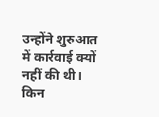उन्होंने शुरुआत में कार्रवाई क्यों नहीं की थी।
किन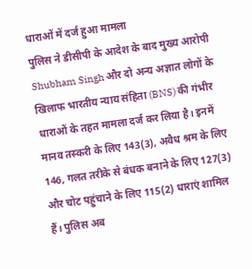धाराओं में दर्ज हुआ मामला
पुलिस ने डीसीपी के आदेश के बाद मुख्य आरोपी Shubham Singh और दो अन्य अज्ञात लोगों के खिलाफ भारतीय न्याय संहिता (BNS) की गंभीर धाराओं के तहत मामला दर्ज कर लिया है। इनमें मानव तस्करी के लिए 143(3), अवैध श्रम के लिए 146, गलत तरीके से बंधक बनाने के लिए 127(3) और चोट पहुंचाने के लिए 115(2) धाराएं शामिल हैं। पुलिस अब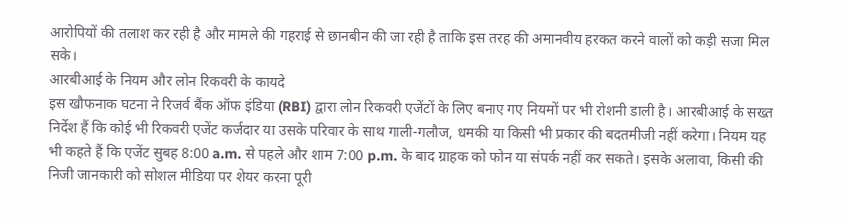आरोपियों की तलाश कर रही है और मामले की गहराई से छानबीन की जा रही है ताकि इस तरह की अमानवीय हरकत करने वालों को कड़ी सजा मिल सके।
आरबीआई के नियम और लोन रिकवरी के कायदे
इस खौफनाक घटना ने रिजर्व बैंक ऑफ इंडिया (RBI) द्वारा लोन रिकवरी एजेंटों के लिए बनाए गए नियमों पर भी रोशनी डाली है। आरबीआई के सख्त निर्देश हैं कि कोई भी रिकवरी एजेंट कर्जदार या उसके परिवार के साथ गाली-गलौज, धमकी या किसी भी प्रकार की बदतमीजी नहीं करेगा। नियम यह भी कहते हैं कि एजेंट सुबह 8:00 a.m. से पहले और शाम 7:00 p.m. के बाद ग्राहक को फोन या संपर्क नहीं कर सकते। इसके अलावा, किसी की निजी जानकारी को सोशल मीडिया पर शेयर करना पूरी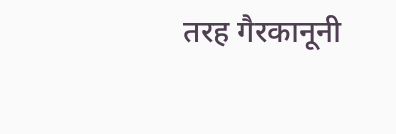तरह गैरकानूनी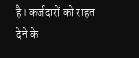है। कर्जदारों को राहत देने के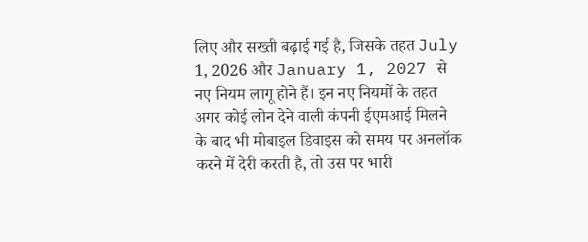लिए और सख्ती बढ़ाई गई है, जिसके तहत July 1, 2026 और January 1, 2027 से नए नियम लागू होने हैं। इन नए नियमों के तहत अगर कोई लोन देने वाली कंपनी ईएमआई मिलने के बाद भी मोबाइल डिवाइस को समय पर अनलॉक करने में देरी करती है, तो उस पर भारी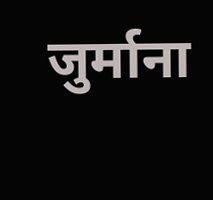जुर्माना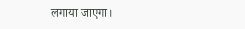लगाया जाएगा।